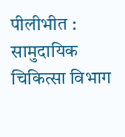पीलीभीत : सामुदायिक चिकित्सा विभाग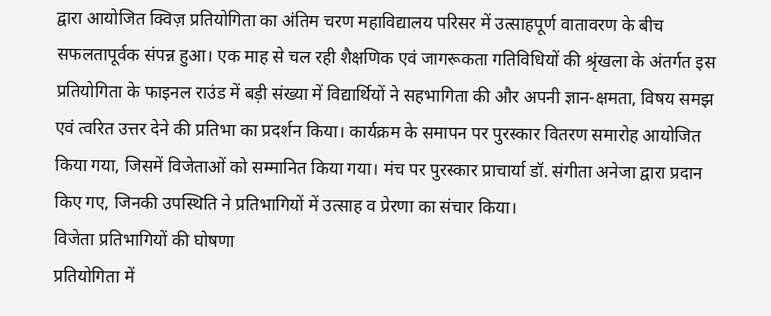द्वारा आयोजित क्विज़ प्रतियोगिता का अंतिम चरण महाविद्यालय परिसर में उत्साहपूर्ण वातावरण के बीच सफलतापूर्वक संपन्न हुआ। एक माह से चल रही शैक्षणिक एवं जागरूकता गतिविधियों की श्रृंखला के अंतर्गत इस प्रतियोगिता के फाइनल राउंड में बड़ी संख्या में विद्यार्थियों ने सहभागिता की और अपनी ज्ञान-क्षमता, विषय समझ एवं त्वरित उत्तर देने की प्रतिभा का प्रदर्शन किया। कार्यक्रम के समापन पर पुरस्कार वितरण समारोह आयोजित किया गया, जिसमें विजेताओं को सम्मानित किया गया। मंच पर पुरस्कार प्राचार्या डॉ. संगीता अनेजा द्वारा प्रदान किए गए, जिनकी उपस्थिति ने प्रतिभागियों में उत्साह व प्रेरणा का संचार किया।
विजेता प्रतिभागियों की घोषणा
प्रतियोगिता में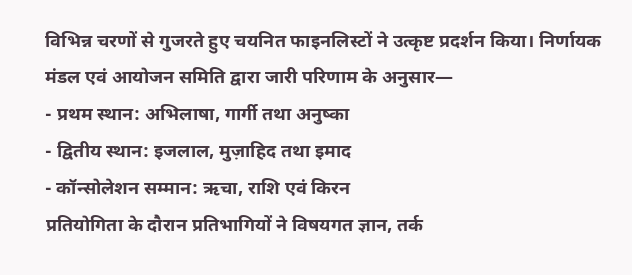विभिन्न चरणों से गुजरते हुए चयनित फाइनलिस्टों ने उत्कृष्ट प्रदर्शन किया। निर्णायक मंडल एवं आयोजन समिति द्वारा जारी परिणाम के अनुसार—
- प्रथम स्थान: अभिलाषा, गार्गी तथा अनुष्का
- द्वितीय स्थान: इजलाल, मुज़ाहिद तथा इमाद
- कॉन्सोलेशन सम्मान: ऋचा, राशि एवं किरन
प्रतियोगिता के दौरान प्रतिभागियों ने विषयगत ज्ञान, तर्क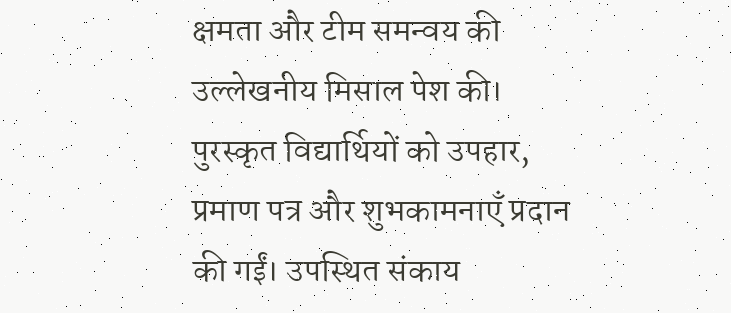क्षमता और टीम समन्वय की उल्लेखनीय मिसाल पेश की। पुरस्कृत विद्यार्थियों को उपहार, प्रमाण पत्र और शुभकामनाएँ प्रदान की गईं। उपस्थित संकाय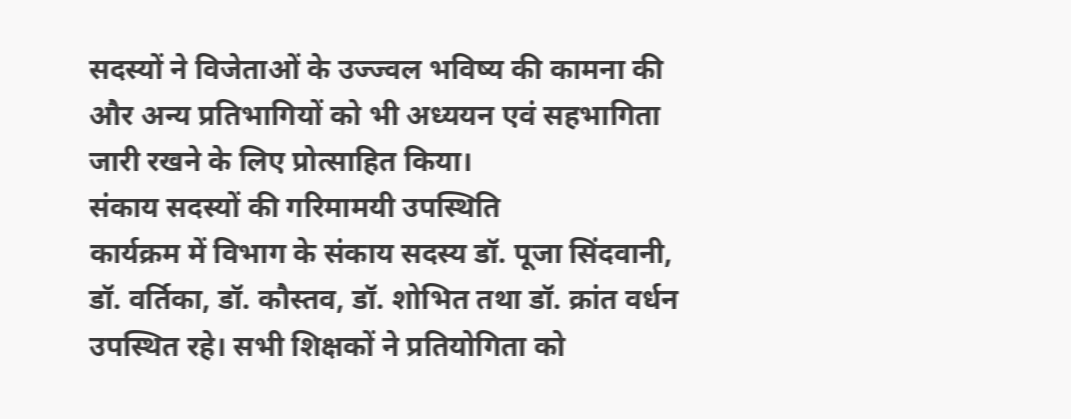सदस्यों ने विजेताओं के उज्ज्वल भविष्य की कामना की और अन्य प्रतिभागियों को भी अध्ययन एवं सहभागिता जारी रखने के लिए प्रोत्साहित किया।
संकाय सदस्यों की गरिमामयी उपस्थिति
कार्यक्रम में विभाग के संकाय सदस्य डॉ. पूजा सिंदवानी, डॉ. वर्तिका, डॉ. कौस्तव, डॉ. शोभित तथा डॉ. क्रांत वर्धन उपस्थित रहे। सभी शिक्षकों ने प्रतियोगिता को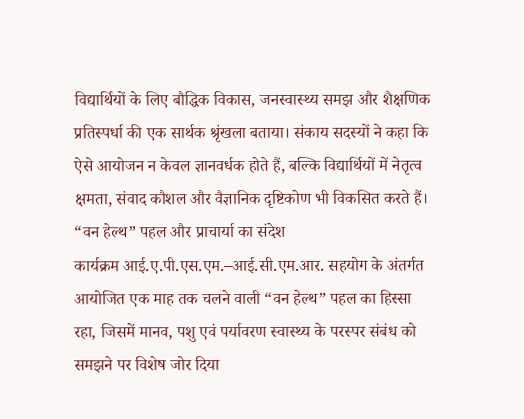विद्यार्थियों के लिए बौद्धिक विकास, जनस्वास्थ्य समझ और शैक्षणिक प्रतिस्पर्धा की एक सार्थक श्रृंखला बताया। संकाय सदस्यों ने कहा कि ऐसे आयोजन न केवल ज्ञानवर्धक होते हैं, बल्कि विद्यार्थियों में नेतृत्व क्षमता, संवाद कौशल और वैज्ञानिक दृष्टिकोण भी विकसित करते हैं।
“वन हेल्थ” पहल और प्राचार्या का संदेश
कार्यक्रम आई.ए.पी.एस.एम.–आई.सी.एम.आर. सहयोग के अंतर्गत आयोजित एक माह तक चलने वाली “वन हेल्थ” पहल का हिस्सा रहा, जिसमें मानव, पशु एवं पर्यावरण स्वास्थ्य के परस्पर संबंध को समझने पर विशेष जोर दिया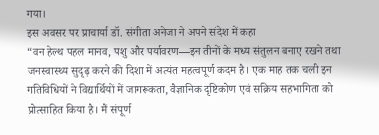गया।
इस अवसर पर प्राचार्या डॉ. संगीता अनेजा ने अपने संदेश में कहा
“वन हेल्थ पहल मानव, पशु और पर्यावरण—इन तीनों के मध्य संतुलन बनाए रखने तथा जनस्वास्थ्य सुदृढ़ करने की दिशा में अत्यंत महत्वपूर्ण कदम है। एक माह तक चली इन गतिविधियों ने विद्यार्थियों में जागरूकता, वैज्ञानिक दृष्टिकोण एवं सक्रिय सहभागिता को प्रोत्साहित किया है। मैं संपूर्ण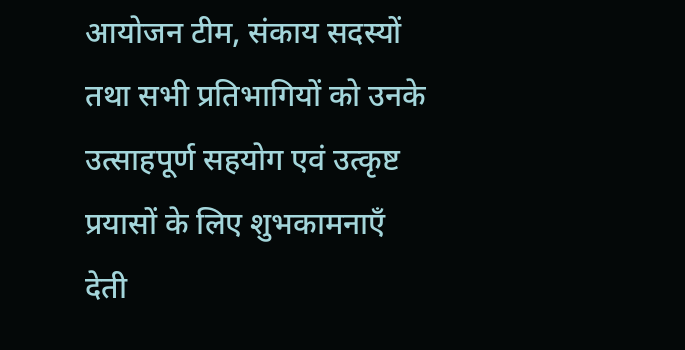आयोजन टीम, संकाय सदस्यों तथा सभी प्रतिभागियों को उनके उत्साहपूर्ण सहयोग एवं उत्कृष्ट प्रयासों के लिए शुभकामनाएँ देती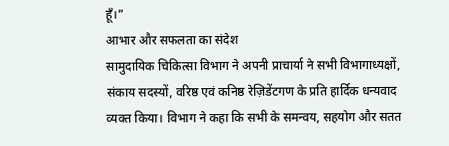हूँ।”
आभार और सफलता का संदेश
सामुदायिक चिकित्सा विभाग ने अपनी प्राचार्या ने सभी विभागाध्यक्षों, संकाय सदस्यों, वरिष्ठ एवं कनिष्ठ रेज़िडेंटगण के प्रति हार्दिक धन्यवाद व्यक्त किया। विभाग ने कहा कि सभी के समन्वय, सहयोग और सतत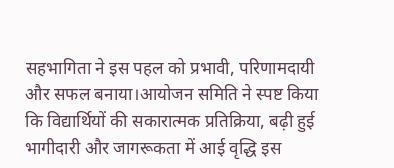सहभागिता ने इस पहल को प्रभावी, परिणामदायी और सफल बनाया।आयोजन समिति ने स्पष्ट किया कि विद्यार्थियों की सकारात्मक प्रतिक्रिया, बढ़ी हुई भागीदारी और जागरूकता में आई वृद्धि इस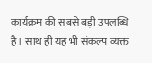कार्यक्रम की सबसे बड़ी उपलब्धि है। साथ ही यह भी संकल्प व्यक्त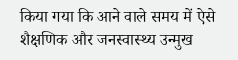किया गया कि आने वाले समय में ऐसे शैक्षणिक और जनस्वास्थ्य उन्मुख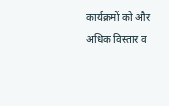कार्यक्रमों को और अधिक विस्तार व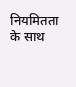नियमितता के साथ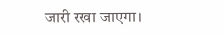जारी रखा जाएगा।